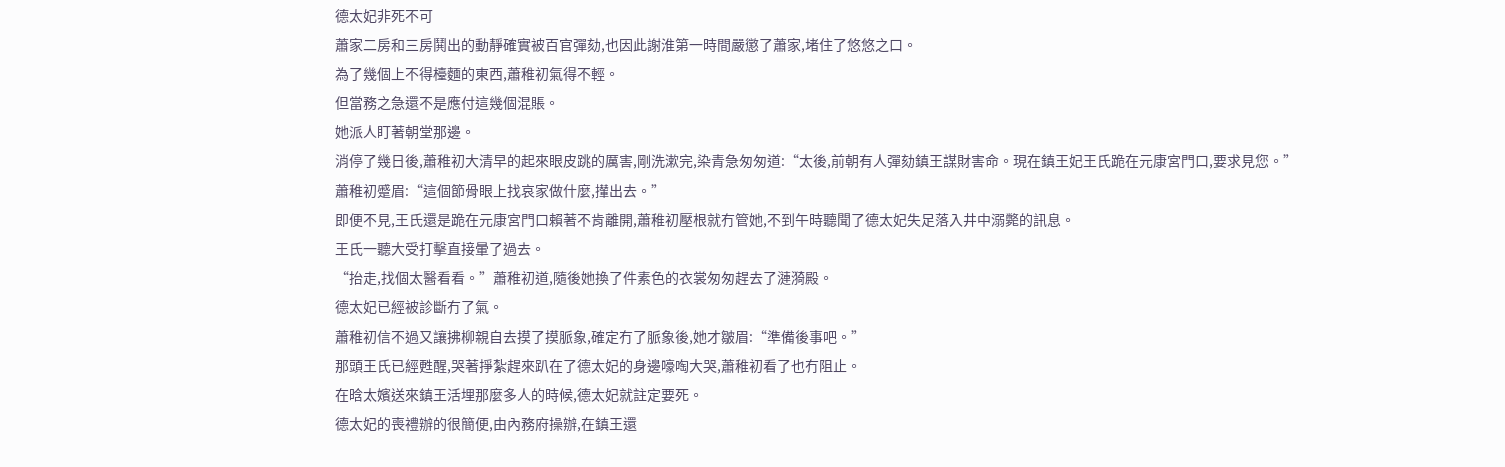德太妃非死不可
蕭家二房和三房鬨出的動靜確實被百官彈劾,也因此謝淮第一時間嚴懲了蕭家,堵住了悠悠之口。
為了幾個上不得檯麵的東西,蕭稚初氣得不輕。
但當務之急還不是應付這幾個混賬。
她派人盯著朝堂那邊。
消停了幾日後,蕭稚初大清早的起來眼皮跳的厲害,剛洗漱完,染青急匆匆道:“太後,前朝有人彈劾鎮王謀財害命。現在鎮王妃王氏跪在元康宮門口,要求見您。”
蕭稚初蹙眉:“這個節骨眼上找哀家做什麼,攆出去。”
即便不見,王氏還是跪在元康宮門口賴著不肯離開,蕭稚初壓根就冇管她,不到午時聽聞了德太妃失足落入井中溺斃的訊息。
王氏一聽大受打擊直接暈了過去。
“抬走,找個太醫看看。”蕭稚初道,隨後她換了件素色的衣裳匆匆趕去了漣漪殿。
德太妃已經被診斷冇了氣。
蕭稚初信不過又讓拂柳親自去摸了摸脈象,確定冇了脈象後,她才皺眉:“準備後事吧。”
那頭王氏已經甦醒,哭著掙紮趕來趴在了德太妃的身邊嚎啕大哭,蕭稚初看了也冇阻止。
在晗太嬪送來鎮王活埋那麼多人的時候,德太妃就註定要死。
德太妃的喪禮辦的很簡便,由內務府操辦,在鎮王還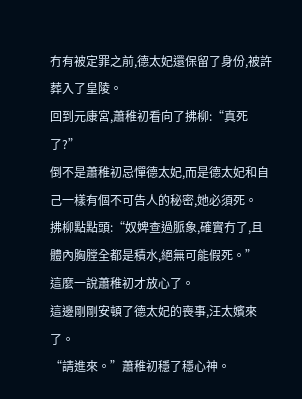冇有被定罪之前,德太妃還保留了身份,被許葬入了皇陵。
回到元康宮,蕭稚初看向了拂柳:“真死了?”
倒不是蕭稚初忌憚德太妃,而是德太妃和自己一樣有個不可告人的秘密,她必須死。
拂柳點點頭:“奴婢查過脈象,確實冇了,且體內胸膛全都是積水,絕無可能假死。”
這麼一說蕭稚初才放心了。
這邊剛剛安頓了德太妃的喪事,汪太嬪來了。
“請進來。”蕭稚初穩了穩心神。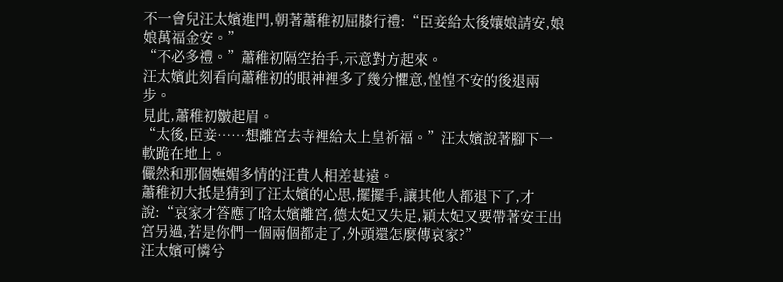不一會兒汪太嬪進門,朝著蕭稚初屈膝行禮:“臣妾給太後孃娘請安,娘娘萬福金安。”
“不必多禮。”蕭稚初隔空抬手,示意對方起來。
汪太嬪此刻看向蕭稚初的眼神裡多了幾分懼意,惶惶不安的後退兩步。
見此,蕭稚初皺起眉。
“太後,臣妾……想離宮去寺裡給太上皇祈福。”汪太嬪說著腳下一軟跪在地上。
儼然和那個嫵媚多情的汪貴人相差甚遠。
蕭稚初大抵是猜到了汪太嬪的心思,擺擺手,讓其他人都退下了,才說:“哀家才答應了晗太嬪離宮,德太妃又失足,穎太妃又要帶著安王出宮另過,若是你們一個兩個都走了,外頭還怎麼傳哀家?”
汪太嬪可憐兮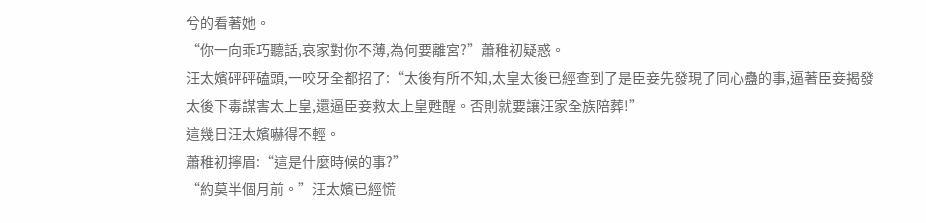兮的看著她。
“你一向乖巧聽話,哀家對你不薄,為何要離宮?”蕭稚初疑惑。
汪太嬪砰砰磕頭,一咬牙全都招了:“太後有所不知,太皇太後已經查到了是臣妾先發現了同心蠱的事,逼著臣妾揭發太後下毒謀害太上皇,還逼臣妾救太上皇甦醒。否則就要讓汪家全族陪葬!”
這幾日汪太嬪嚇得不輕。
蕭稚初擰眉:“這是什麼時候的事?”
“約莫半個月前。”汪太嬪已經慌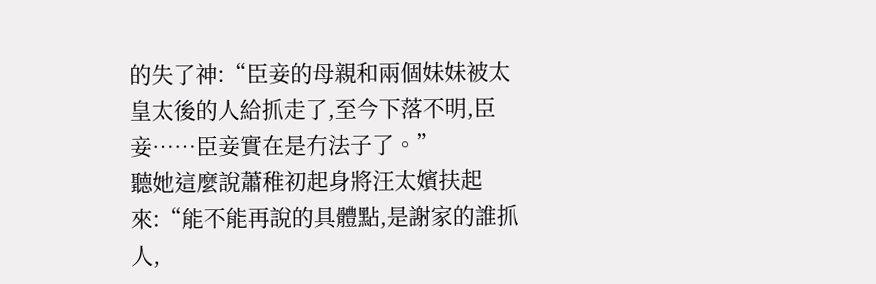的失了神:“臣妾的母親和兩個妹妹被太皇太後的人給抓走了,至今下落不明,臣妾……臣妾實在是冇法子了。”
聽她這麼說蕭稚初起身將汪太嬪扶起來:“能不能再說的具體點,是謝家的誰抓人,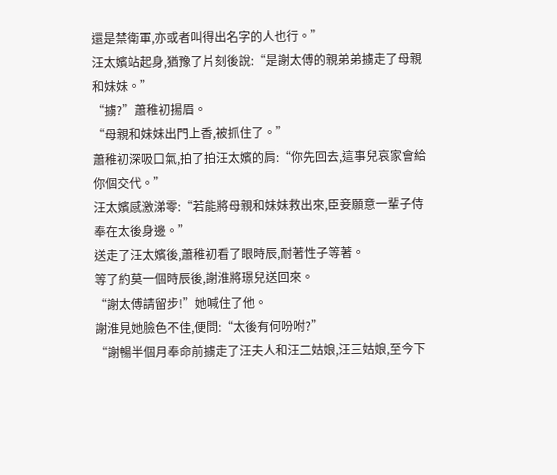還是禁衛軍,亦或者叫得出名字的人也行。”
汪太嬪站起身,猶豫了片刻後說:“是謝太傅的親弟弟擄走了母親和妹妹。”
“擄?”蕭稚初揚眉。
“母親和妹妹出門上香,被抓住了。”
蕭稚初深吸口氣,拍了拍汪太嬪的肩:“你先回去,這事兒哀家會給你個交代。”
汪太嬪感激涕零:“若能將母親和妹妹救出來,臣妾願意一輩子侍奉在太後身邊。”
送走了汪太嬪後,蕭稚初看了眼時辰,耐著性子等著。
等了約莫一個時辰後,謝淮將璟兒送回來。
“謝太傅請留步!”她喊住了他。
謝淮見她臉色不佳,便問:“太後有何吩咐?”
“謝暢半個月奉命前擄走了汪夫人和汪二姑娘,汪三姑娘,至今下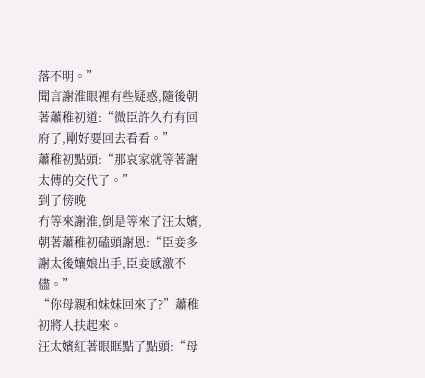落不明。”
聞言謝淮眼裡有些疑惑,隨後朝著蕭稚初道:“微臣許久冇有回府了,剛好要回去看看。”
蕭稚初點頭:“那哀家就等著謝太傅的交代了。”
到了傍晚
冇等來謝淮,倒是等來了汪太嬪,朝著蕭稚初磕頭謝恩:“臣妾多謝太後孃娘出手,臣妾感激不儘。”
“你母親和妹妹回來了?”蕭稚初將人扶起來。
汪太嬪紅著眼眶點了點頭:“母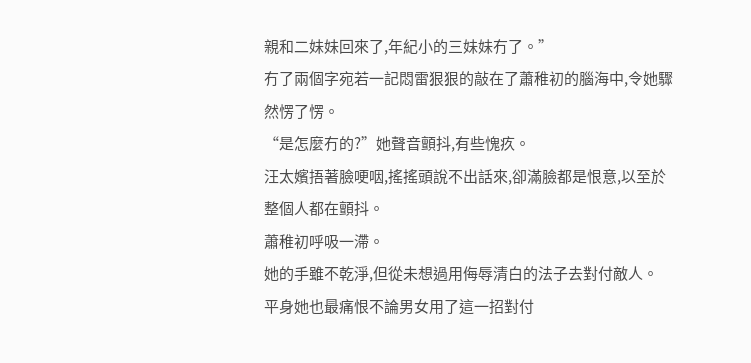親和二妹妹回來了,年紀小的三妹妹冇了。”
冇了兩個字宛若一記悶雷狠狠的敲在了蕭稚初的腦海中,令她驟然愣了愣。
“是怎麼冇的?”她聲音顫抖,有些愧疚。
汪太嬪捂著臉哽咽,搖搖頭說不出話來,卻滿臉都是恨意,以至於整個人都在顫抖。
蕭稚初呼吸一滯。
她的手雖不乾淨,但從未想過用侮辱清白的法子去對付敵人。
平身她也最痛恨不論男女用了這一招對付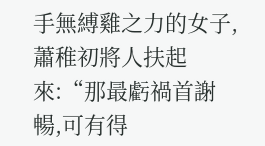手無縛雞之力的女子,蕭稚初將人扶起來:“那最虧禍首謝暢,可有得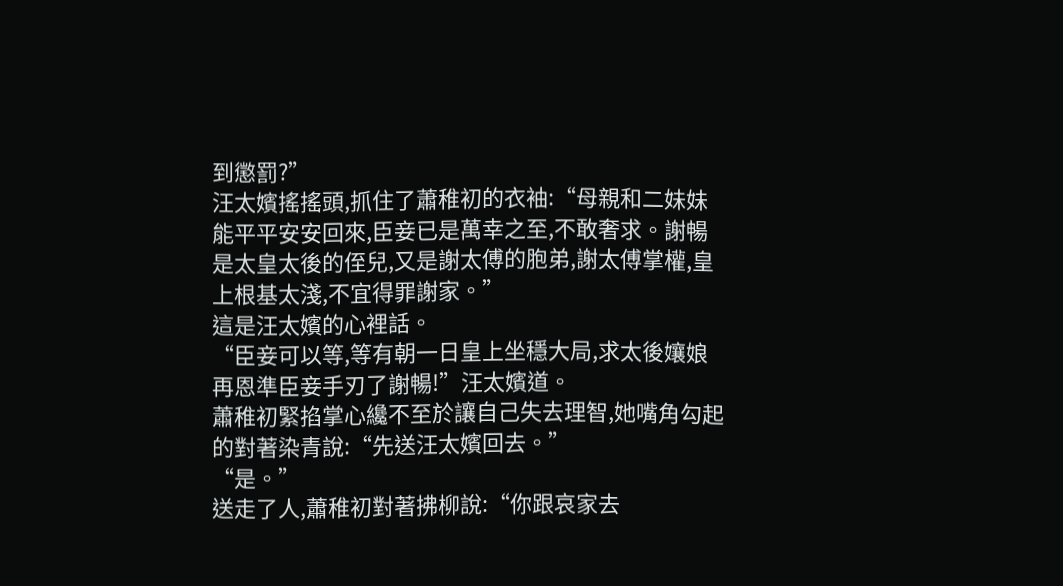到懲罰?”
汪太嬪搖搖頭,抓住了蕭稚初的衣袖:“母親和二妹妹能平平安安回來,臣妾已是萬幸之至,不敢奢求。謝暢是太皇太後的侄兒,又是謝太傅的胞弟,謝太傅掌權,皇上根基太淺,不宜得罪謝家。”
這是汪太嬪的心裡話。
“臣妾可以等,等有朝一日皇上坐穩大局,求太後孃娘再恩準臣妾手刃了謝暢!”汪太嬪道。
蕭稚初緊掐掌心纔不至於讓自己失去理智,她嘴角勾起的對著染青說:“先送汪太嬪回去。”
“是。”
送走了人,蕭稚初對著拂柳說:“你跟哀家去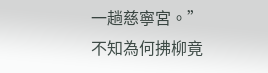一趟慈寧宮。”
不知為何拂柳竟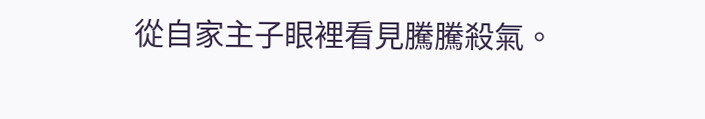從自家主子眼裡看見騰騰殺氣。